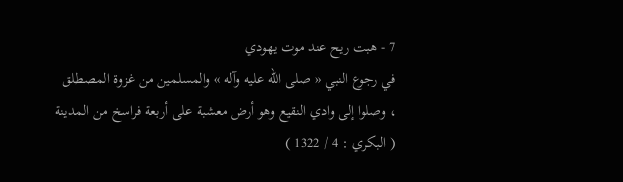7 - هبت ريح عند موت يهودي
في رجوع النبي « صلى الله عليه وآله » والمسلمين من غزوة المصطلق ، وصلوا إلى وادي النقيع وهو أرض معشبة على أربعة فراسخ من المدينة ( البكري : 4 / 1322 )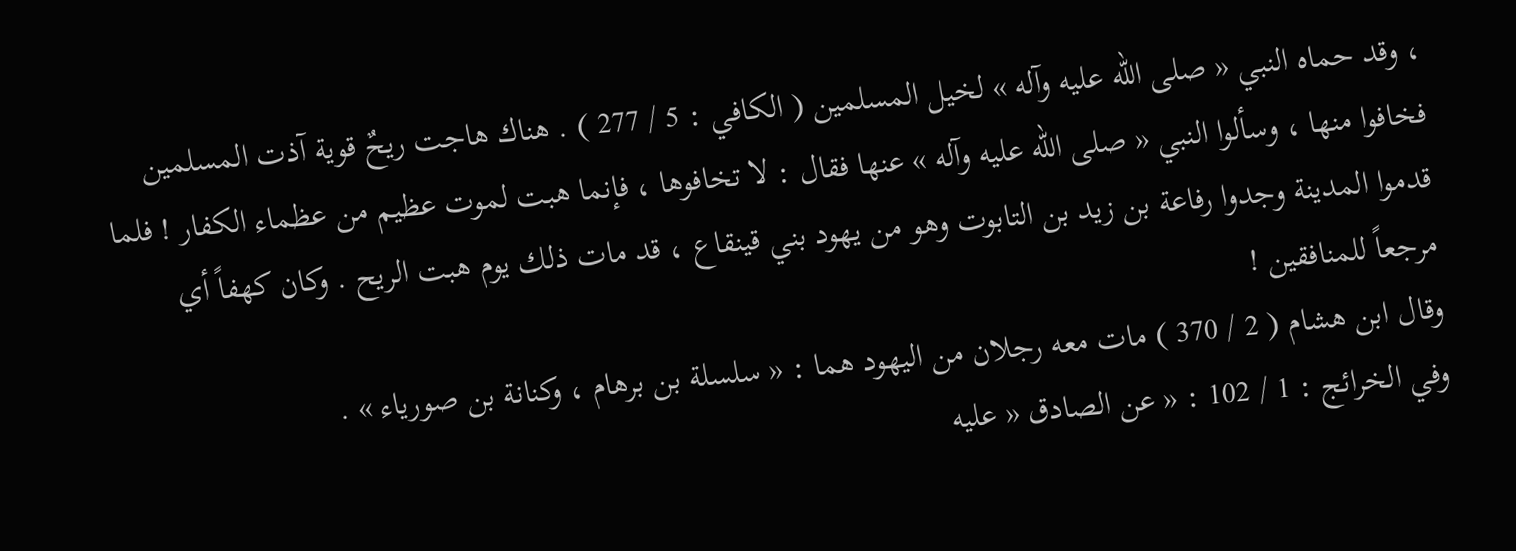، وقد حماه النبي « صلى الله عليه وآله » لخيل المسلمين ( الكافي : 5 / 277 ) . هناك هاجت ريحٌ قوية آذت المسلمين فخافوا منها ، وسألوا النبي « صلى الله عليه وآله » عنها فقال : لا تخافوها ، فإنما هبت لموت عظيم من عظماء الكفار ! فلما قدموا المدينة وجدوا رفاعة بن زيد بن التابوت وهو من يهود بني قينقاع ، قد مات ذلك يوم هبت الريح . وكان كهفاً أي مرجعاً للمنافقين !
وقال ابن هشام ( 2 / 370 ) مات معه رجلان من اليهود هما : « سلسلة بن برهام ، وكنانة بن صورياء » .
وفي الخرائج : 1 / 102 : « عن الصادق « عليه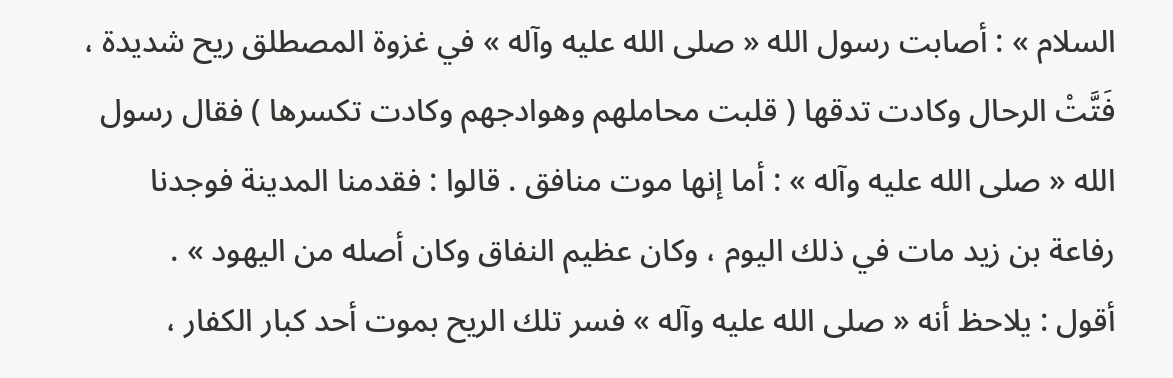السلام » : أصابت رسول الله « صلى الله عليه وآله » في غزوة المصطلق ريح شديدة ، فَتَّتْ الرحال وكادت تدقها ( قلبت محاملهم وهوادجهم وكادت تكسرها ) فقال رسول الله « صلى الله عليه وآله » : أما إنها موت منافق . قالوا : فقدمنا المدينة فوجدنا رفاعة بن زيد مات في ذلك اليوم ، وكان عظيم النفاق وكان أصله من اليهود » .
أقول : يلاحظ أنه « صلى الله عليه وآله » فسر تلك الريح بموت أحد كبار الكفار ،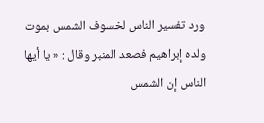ورد تفسير الناس لخسوف الشمس بموت ولده إبراهيم فصعد المنبر وقال : « يا أيها الناس إن الشمس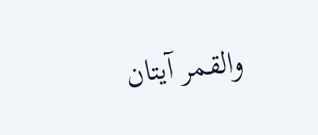والقمر آيتان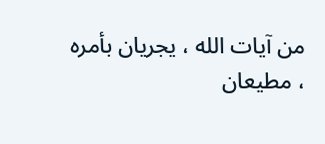من آيات الله ، يجريان بأمره ، مطيعان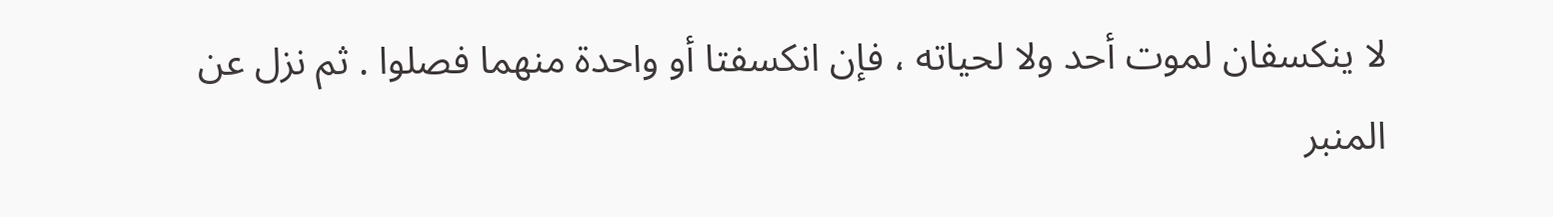لا ينكسفان لموت أحد ولا لحياته ، فإن انكسفتا أو واحدة منهما فصلوا . ثم نزل عن المنبر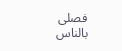فصلى بالناس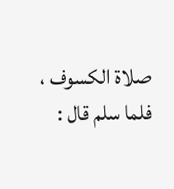صلاة الكسوف ، فلما سلم قال :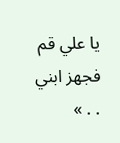يا علي قم فجهز ابني . . »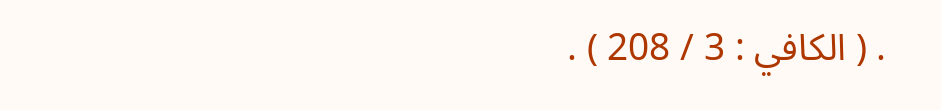. ( الكافي : 3 / 208 ) .